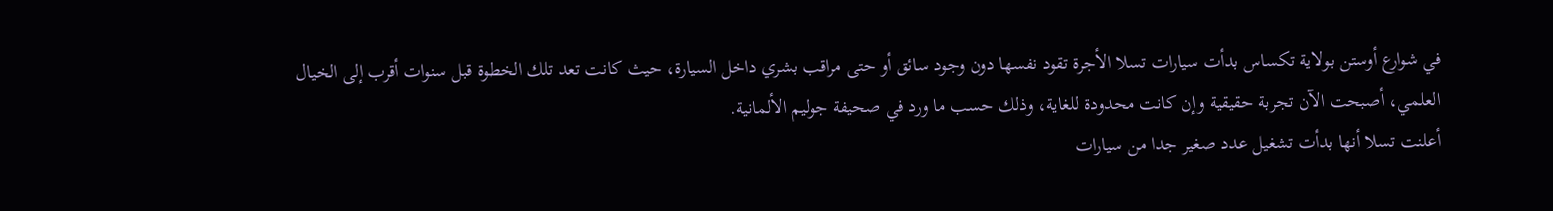في شوارع أوستن بولاية تكساس بدأت سيارات تسلا الأجرة تقود نفسها دون وجود سائق أو حتى مراقب بشري داخل السيارة، حيث كانت تعد تلك الخطوة قبل سنوات أقرب إلى الخيال العلمي، أصبحت الآن تجربة حقيقية وإن كانت محدودة للغاية، وذلك حسب ما ورد في صحيفة جوليم الألمانية.
أعلنت تسلا أنها بدأت تشغيل عدد صغير جدا من سيارات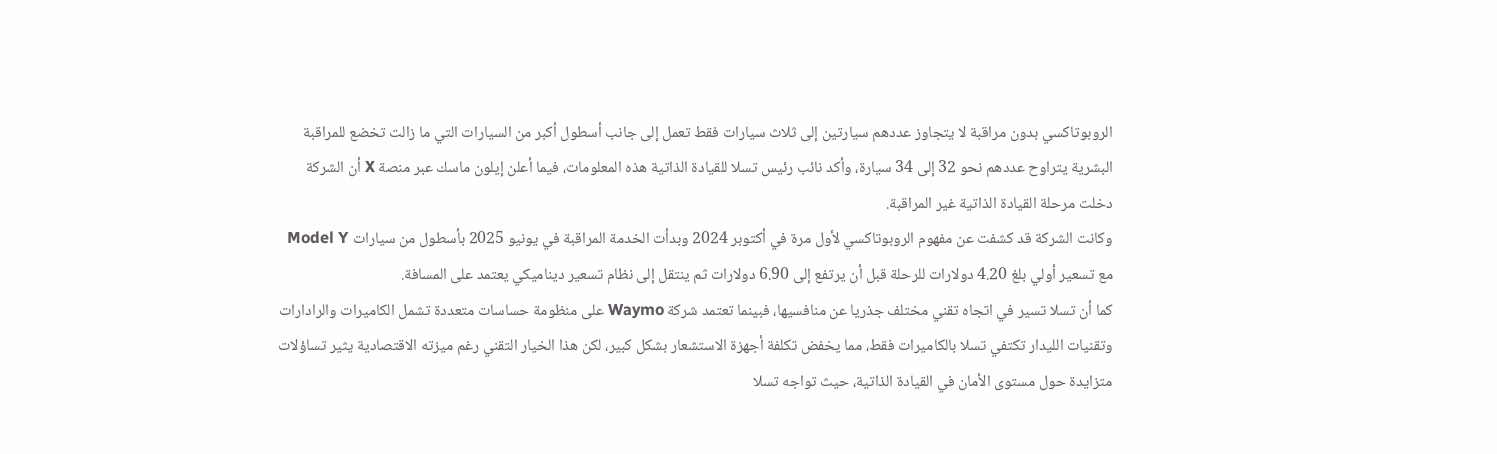الروبوتاكسي بدون مراقبة لا يتجاوز عددهم سيارتين إلى ثلاث سيارات فقط تعمل إلى جانب أسطول أكبر من السيارات التي ما زالت تخضع للمراقبة البشرية يتراوح عددهم نحو 32 إلى 34 سيارة، وأكد نائب رئيس تسلا للقيادة الذاتية هذه المعلومات، فيما أعلن إيلون ماسك عبر منصة X أن الشركة دخلت مرحلة القيادة الذاتية غير المراقبة.
وكانت الشركة قد كشفت عن مفهوم الروبوتاكسي لأول مرة في أكتوبر 2024 وبدأت الخدمة المراقبة في يونيو 2025 بأسطول من سيارات Model Y مع تسعير أولي بلغ 4.20 دولارات للرحلة قبل أن يرتفع إلى 6.90 دولارات ثم ينتقل إلى نظام تسعير ديناميكي يعتمد على المسافة.
كما أن تسلا تسير في اتجاه تقني مختلف جذريا عن منافسيها، فبينما تعتمد شركة Waymo على منظومة حساسات متعددة تشمل الكاميرات والرادارات وتقنيات الليدار تكتفي تسلا بالكاميرات فقط، مما يخفض تكلفة أجهزة الاستشعار بشكل كبير، لكن هذا الخيار التقني رغم ميزته الاقتصادية يثير تساؤلات متزايدة حول مستوى الأمان في القيادة الذاتية، حيث تواجه تسلا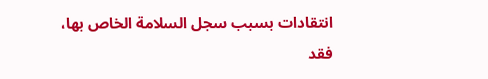انتقادات بسبب سجل السلامة الخاص بها، فقد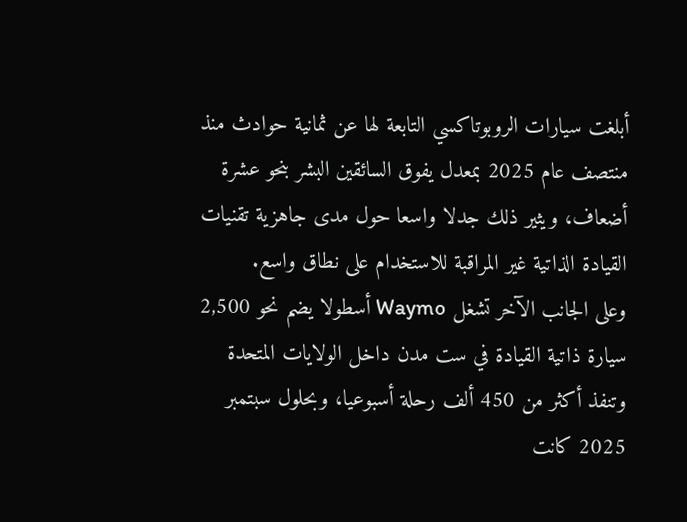أبلغت سيارات الروبوتاكسي التابعة لها عن ثمانية حوادث منذ منتصف عام 2025 بمعدل يفوق السائقين البشر بنحو عشرة أضعاف، ويثير ذلك جدلا واسعا حول مدى جاهزية تقنيات القيادة الذاتية غير المراقبة للاستخدام على نطاق واسع.
وعلى الجانب الآخر تشغل Waymo أسطولا يضم نحو 2,500 سيارة ذاتية القيادة في ست مدن داخل الولايات المتحدة وتنفذ أكثر من 450 ألف رحلة أسبوعيا، وبحلول سبتمبر 2025 كانت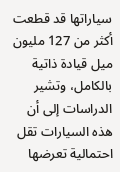سياراتها قد قطعت أكثر من 127 مليون ميل قيادة ذاتية بالكامل، وتشير الدراسات إلى أن هذه السيارات تقل احتمالية تعرضها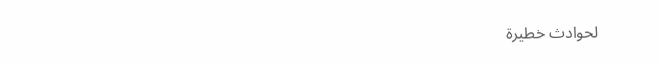لحوادث خطيرة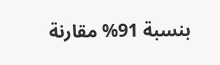بنسبة 91% مقارنة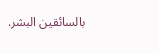بالسائقين البشر.